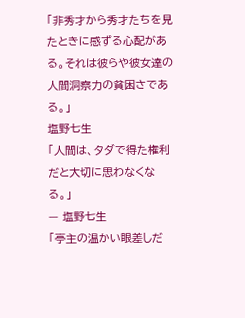「非秀才から秀才たちを見たときに感ずる心配がある。それは彼らや彼女達の人間洞察力の貧困さである。」
塩野七生
「人間は、タダで得た権利だと大切に思わなくなる。」
— 塩野七生
「亭主の温かい眼差しだ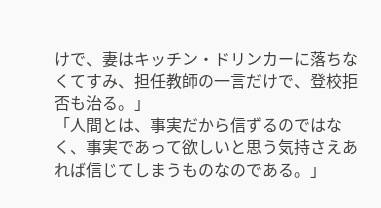けで、妻はキッチン・ドリンカーに落ちなくてすみ、担任教師の一言だけで、登校拒否も治る。」
「人間とは、事実だから信ずるのではなく、事実であって欲しいと思う気持さえあれば信じてしまうものなのである。」